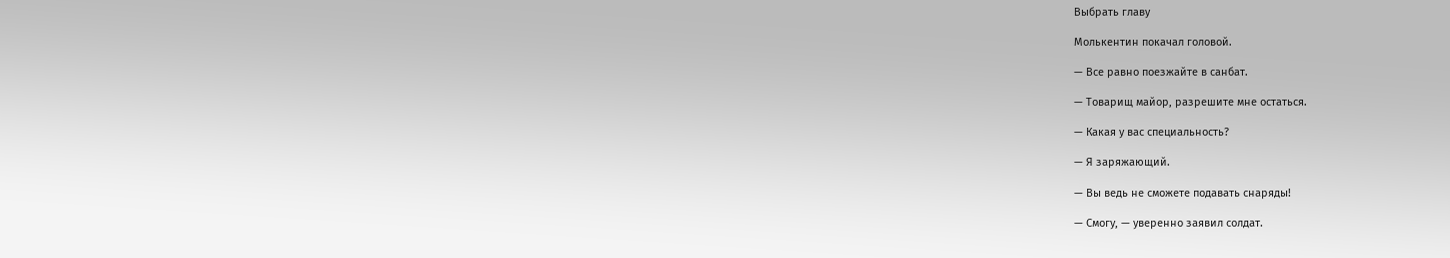Выбрать главу

Молькентин покачал головой.

— Все равно поезжайте в санбат.

— Товарищ майор, разрешите мне остаться.

— Какая у вас специальность?

— Я заряжающий.

— Вы ведь не сможете подавать снаряды!

— Смогу, — уверенно заявил солдат.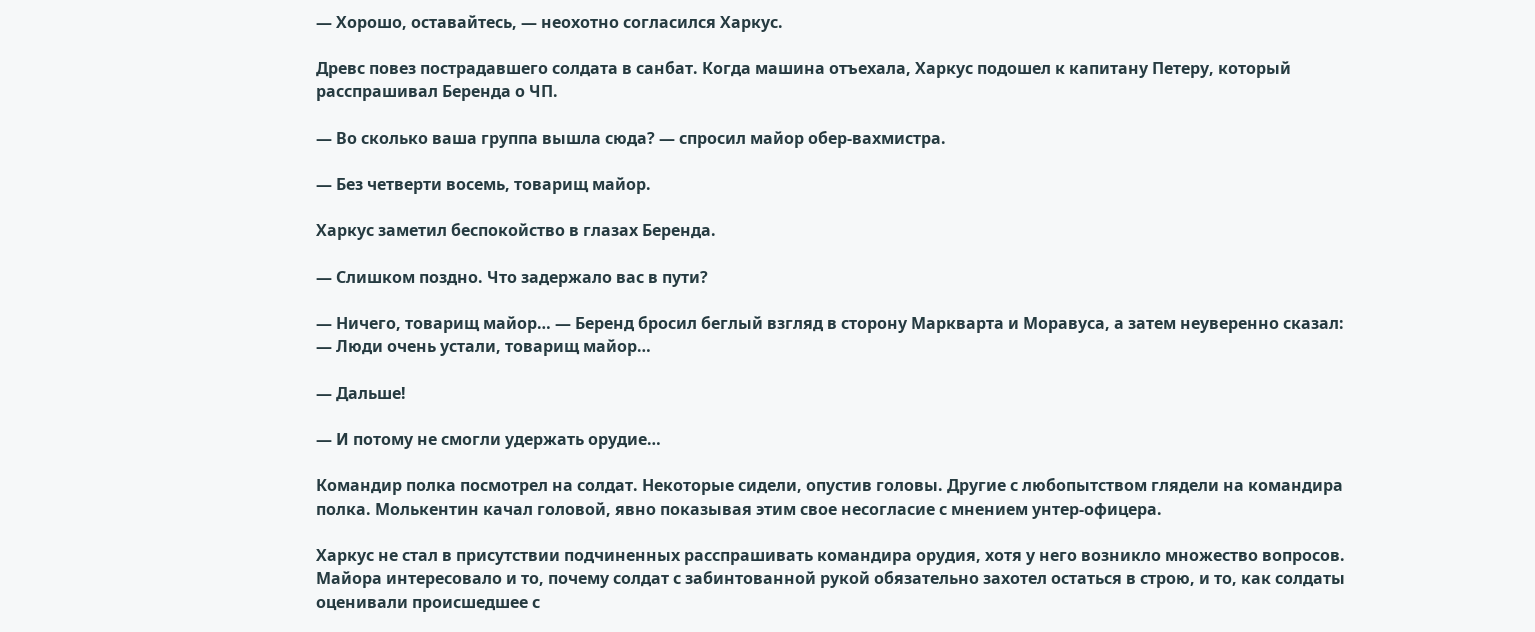— Хорошо, оставайтесь, — неохотно согласился Харкус.

Древс повез пострадавшего солдата в санбат. Когда машина отъехала, Харкус подошел к капитану Петеру, который расспрашивал Беренда о ЧП.

— Во сколько ваша группа вышла сюда? — спросил майор обер-вахмистра.

— Без четверти восемь, товарищ майор.

Харкус заметил беспокойство в глазах Беренда.

— Слишком поздно. Что задержало вас в пути?

— Ничего, товарищ майор… — Беренд бросил беглый взгляд в сторону Маркварта и Моравуса, а затем неуверенно сказал: — Люди очень устали, товарищ майор…

— Дальше!

— И потому не смогли удержать орудие…

Командир полка посмотрел на солдат. Некоторые сидели, опустив головы. Другие с любопытством глядели на командира полка. Молькентин качал головой, явно показывая этим свое несогласие с мнением унтер-офицера.

Харкус не стал в присутствии подчиненных расспрашивать командира орудия, хотя у него возникло множество вопросов. Майора интересовало и то, почему солдат с забинтованной рукой обязательно захотел остаться в строю, и то, как солдаты оценивали происшедшее с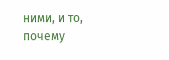ними, и то, почему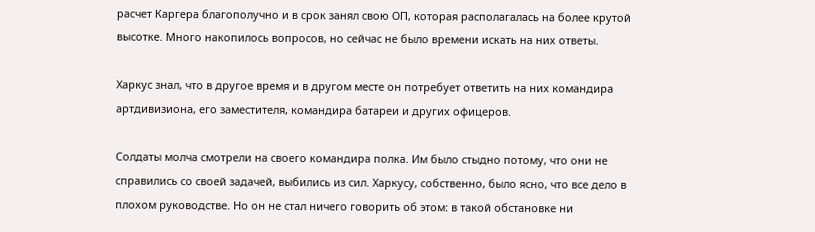расчет Каргера благополучно и в срок занял свою ОП, которая располагалась на более крутой высотке. Много накопилось вопросов, но сейчас не было времени искать на них ответы.

Харкус знал, что в другое время и в другом месте он потребует ответить на них командира артдивизиона, его заместителя, командира батареи и других офицеров.

Солдаты молча смотрели на своего командира полка. Им было стыдно потому, что они не справились со своей задачей, выбились из сил. Харкусу, собственно, было ясно, что все дело в плохом руководстве. Но он не стал ничего говорить об этом: в такой обстановке ни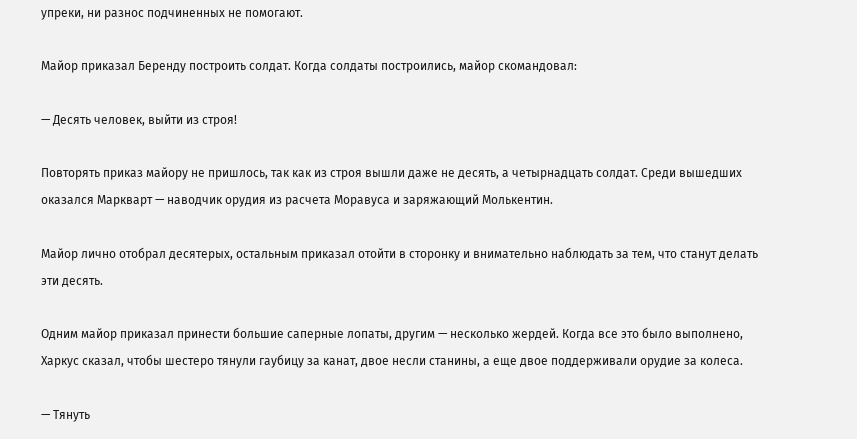упреки, ни разнос подчиненных не помогают.

Майор приказал Беренду построить солдат. Когда солдаты построились, майор скомандовал:

— Десять человек, выйти из строя!

Повторять приказ майору не пришлось, так как из строя вышли даже не десять, а четырнадцать солдат. Среди вышедших оказался Маркварт — наводчик орудия из расчета Моравуса и заряжающий Молькентин.

Майор лично отобрал десятерых, остальным приказал отойти в сторонку и внимательно наблюдать за тем, что станут делать эти десять.

Одним майор приказал принести большие саперные лопаты, другим — несколько жердей. Когда все это было выполнено, Харкус сказал, чтобы шестеро тянули гаубицу за канат, двое несли станины, а еще двое поддерживали орудие за колеса.

— Тянуть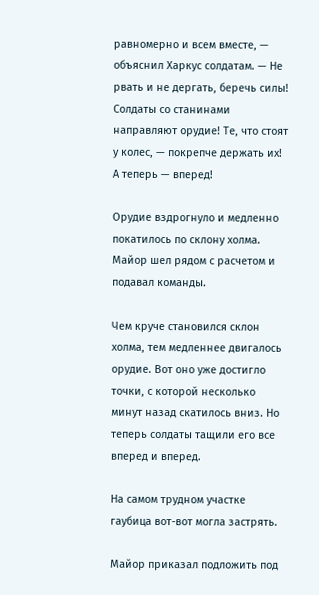равномерно и всем вместе, — объяснил Харкус солдатам. — Не рвать и не дергать, беречь силы! Солдаты со станинами направляют орудие! Те, что стоят у колес, — покрепче держать их! А теперь — вперед!

Орудие вздрогнуло и медленно покатилось по склону холма. Майор шел рядом с расчетом и подавал команды.

Чем круче становился склон холма, тем медленнее двигалось орудие. Вот оно уже достигло точки, с которой несколько минут назад скатилось вниз. Но теперь солдаты тащили его все вперед и вперед.

На самом трудном участке гаубица вот-вот могла застрять.

Майор приказал подложить под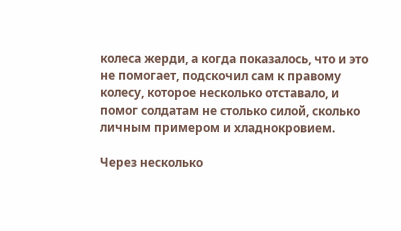колеса жерди, а когда показалось, что и это не помогает, подскочил сам к правому колесу, которое несколько отставало, и помог солдатам не столько силой, сколько личным примером и хладнокровием.

Через несколько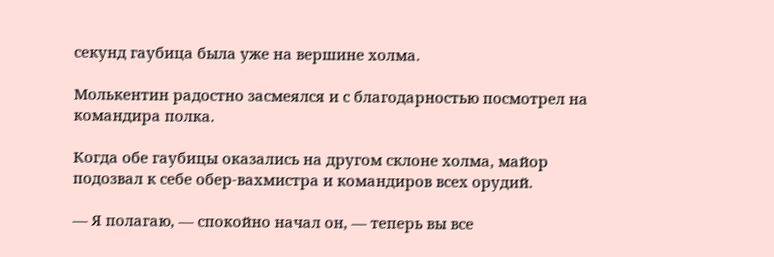секунд гаубица была уже на вершине холма.

Молькентин радостно засмеялся и с благодарностью посмотрел на командира полка.

Когда обе гаубицы оказались на другом склоне холма, майор подозвал к себе обер-вахмистра и командиров всех орудий.

— Я полагаю, — спокойно начал он, — теперь вы все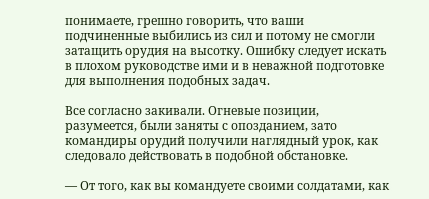понимаете, грешно говорить, что ваши подчиненные выбились из сил и потому не смогли затащить орудия на высотку. Ошибку следует искать в плохом руководстве ими и в неважной подготовке для выполнения подобных задач.

Все согласно закивали. Огневые позиции, разумеется, были заняты с опозданием, зато командиры орудий получили наглядный урок, как следовало действовать в подобной обстановке.

— От того, как вы командуете своими солдатами, как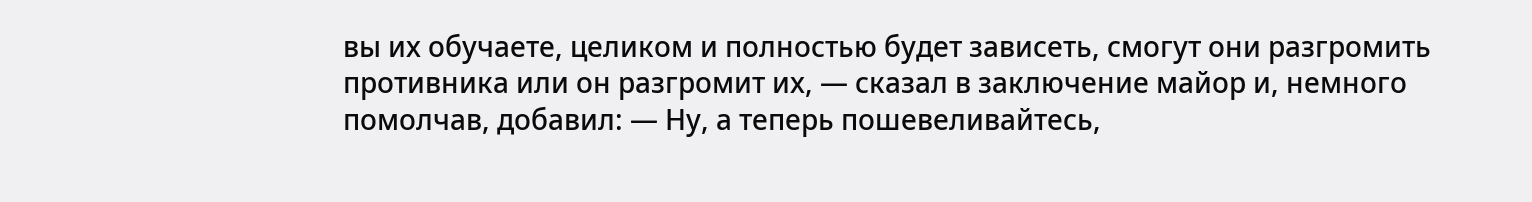вы их обучаете, целиком и полностью будет зависеть, смогут они разгромить противника или он разгромит их, — сказал в заключение майор и, немного помолчав, добавил: — Ну, а теперь пошевеливайтесь,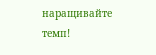наращивайте темп!